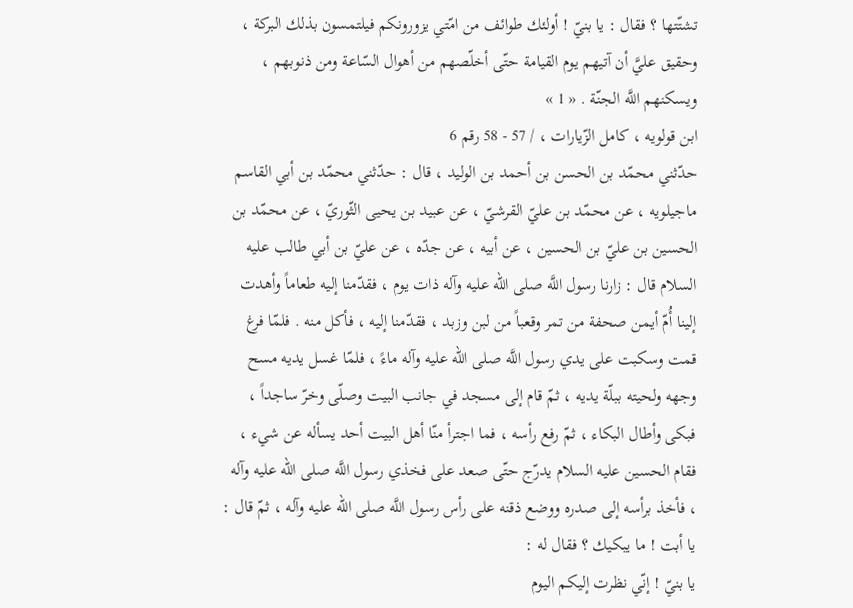تشتّتها ؟ فقال : يا بنيّ ! أولئك طوائف من امّتي يزورونكم فيلتمسون بذلك البركة ، وحقيق عليَّ أن آتيهم يوم القيامة حتّى أخلّصهم من أهوال السّاعة ومن ذنوبهم ، ويسكنهم اللَّه الجنّة . « 1 »
ابن قولويه ، كامل الزّيارات ، / 57 - 58 رقم 6
حدّثني محمّد بن الحسن بن أحمد بن الوليد ، قال : حدّثني محمّد بن أبي القاسم ماجيلويه ، عن محمّد بن عليّ القرشيّ ، عن عبيد بن يحيى الثّوريّ ، عن محمّد بن الحسين بن عليّ بن الحسين ، عن أبيه ، عن جدّه ، عن عليّ بن أبي طالب عليه السلام قال : زارنا رسول اللَّه صلى الله عليه وآله ذات يوم ، فقدّمنا إليه طعاماً وأهدت إلينا أُمّ أيمن صحفة من تمر وقعباً من لبن وزبد ، فقدّمنا إليه ، فأكل منه . فلمّا فرغ قمت وسكبت على يدي رسول اللَّه صلى الله عليه وآله ماءً ، فلمّا غسل يديه مسح وجهه ولحيته ببلّة يديه ، ثمّ قام إلى مسجد في جانب البيت وصلّى وخرّ ساجداً ، فبكى وأطال البكاء ، ثمّ رفع رأسه ، فما اجترأ منّا أهل البيت أحد يسأله عن شيء ، فقام الحسين عليه السلام يدرّج حتّى صعد على فخذي رسول اللَّه صلى الله عليه وآله ، فأخذ برأسه إلى صدره ووضع ذقنه على رأس رسول اللَّه صلى الله عليه وآله ، ثمّ قال : يا أبت ! ما يبكيك ؟ فقال له :
يا بنيّ ! إنّي نظرت إليكم اليوم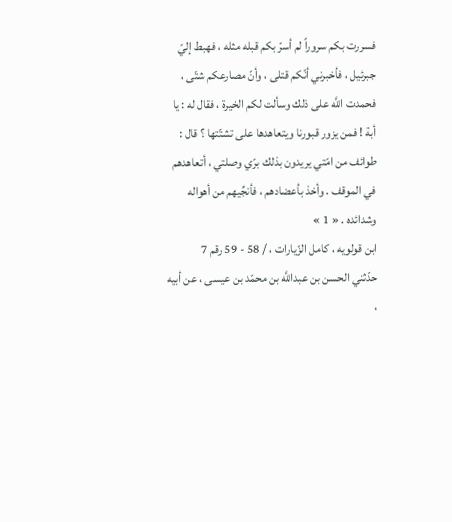فسررت بكم سروراً لم أسرّ بكم قبله مثله ، فهبط إليّ جبرئيل ، فأخبرني أنّكم قتلى ، وأنّ مصارعكم شتّى ، فحمدت اللَّه على ذلك وسألت لكم الخيرة ، فقال له : يا أبة ! فمن يزور قبورنا ويتعاهدها على تشتّتها ؟ قال : طوائف من امّتي يريدون بذلك برّي وصلتي ، أتعاهدهم في الموقف . وأخذ بأعضادهم ، فأنجِّيهم من أهواله وشدائده . « 1 »
ابن قولويه ، كامل الزّيارات ، / 58 - 59 رقم 7
حدّثني الحسن بن عبداللَّه بن محمّد بن عيسى ، عن أبيه ،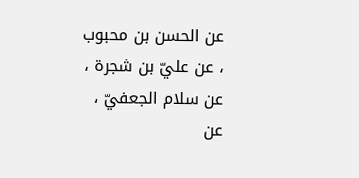عن الحسن بن محبوب ، عن عليّ بن شجرة ، عن سلام الجعفيّ ، عن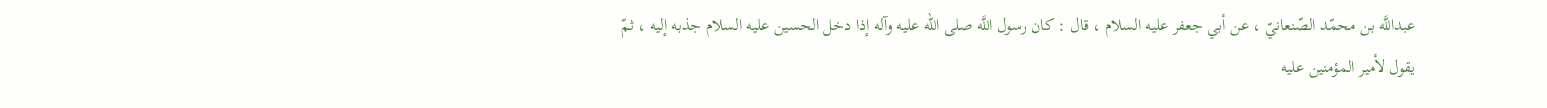عبداللَّه بن محمّد الصّنعانيّ ، عن أبي جعفر عليه السلام ، قال : كان رسول اللَّه صلى الله عليه وآله إذا دخل الحسين عليه السلام جذبه إليه ، ثمّ يقول لأمير المؤمنين عليه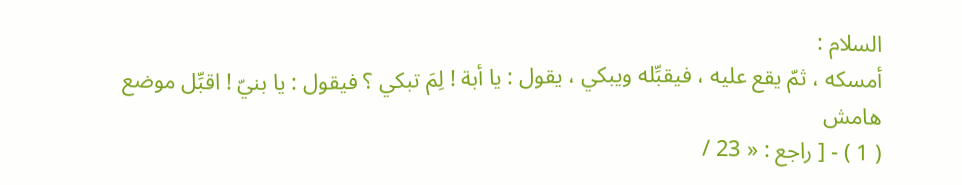السلام :
أمسكه ، ثمّ يقع عليه ، فيقبِّله ويبكي ، يقول : يا أبة ! لِمَ تبكي ؟ فيقول : يا بنيّ ! اقبِّل موضع
هامش
( 1 ) - [ راجع : « 23 /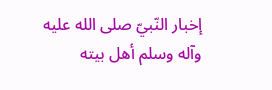إخبار النّبيّ صلى الله عليه وآله وسلم أهل بيته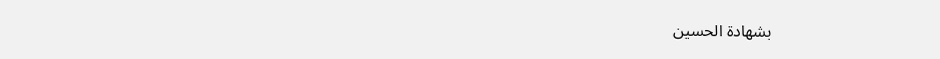بشهادة الحسين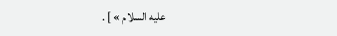عليه السلام » ] .